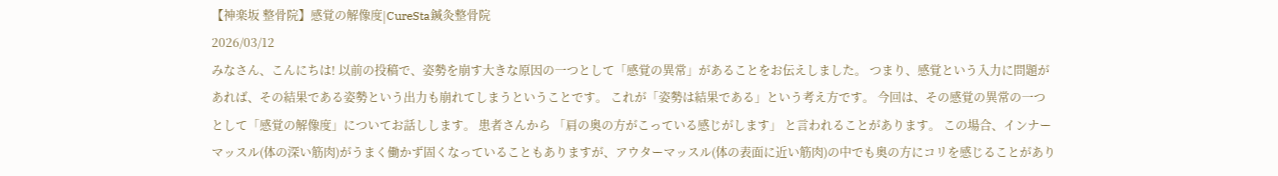【神楽坂 整骨院】感覚の解像度|CureSta鍼灸整骨院
2026/03/12
みなさん、こんにちは! 以前の投稿で、姿勢を崩す大きな原因の一つとして「感覚の異常」があることをお伝えしました。 つまり、感覚という入力に問題があれば、その結果である姿勢という出力も崩れてしまうということです。 これが「姿勢は結果である」という考え方です。 今回は、その感覚の異常の一つとして「感覚の解像度」についてお話しします。 患者さんから 「肩の奥の方がこっている感じがします」 と言われることがあります。 この場合、インナーマッスル(体の深い筋肉)がうまく働かず固くなっていることもありますが、アウターマッスル(体の表面に近い筋肉)の中でも奥の方にコリを感じることがあり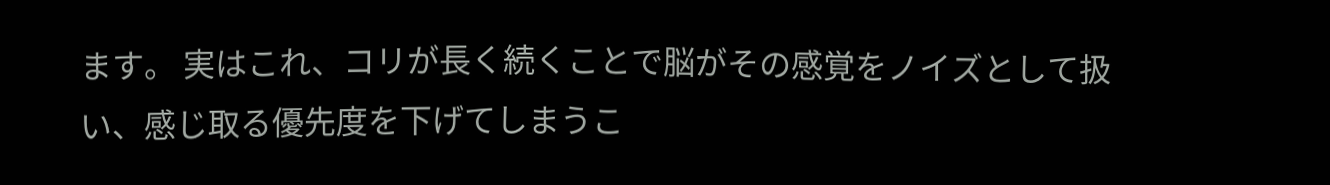ます。 実はこれ、コリが長く続くことで脳がその感覚をノイズとして扱い、感じ取る優先度を下げてしまうこ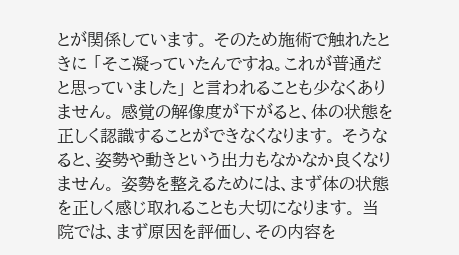とが関係しています。 そのため施術で触れたときに 「そこ凝っていたんですね。これが普通だと思っていました」 と言われることも少なくありません。 感覚の解像度が下がると、体の状態を正しく認識することができなくなります。 そうなると、姿勢や動きという出力もなかなか良くなりません。 姿勢を整えるためには、まず体の状態を正しく感じ取れることも大切になります。 当院では、まず原因を評価し、その内容を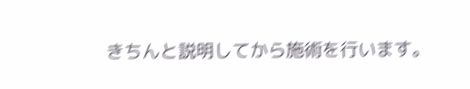きちんと説明してから施術を行います。